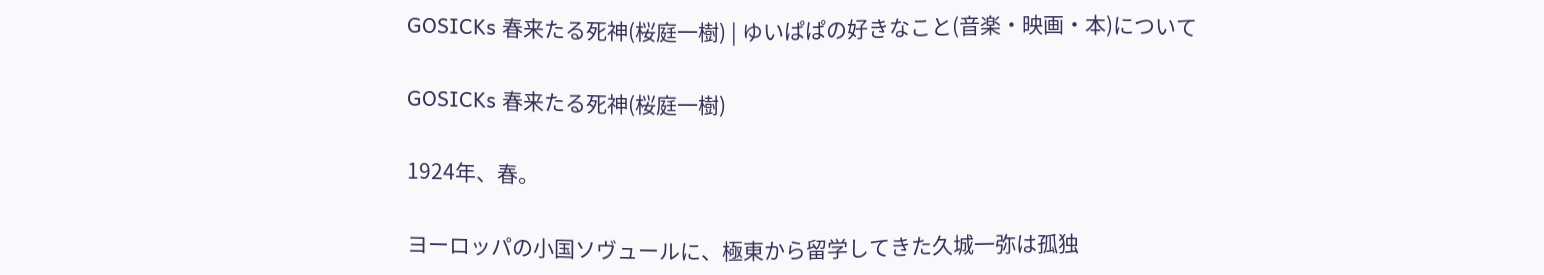GOSICKs 春来たる死神(桜庭一樹) | ゆいぱぱの好きなこと(音楽・映画・本)について

GOSICKs 春来たる死神(桜庭一樹)

1924年、春。

ヨーロッパの小国ソヴュールに、極東から留学してきた久城一弥は孤独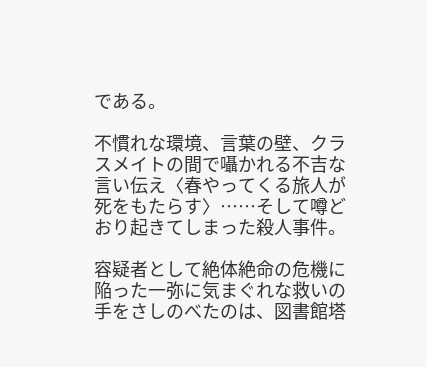である。

不慣れな環境、言葉の壁、クラスメイトの間で囁かれる不吉な言い伝え〈春やってくる旅人が死をもたらす〉……そして噂どおり起きてしまった殺人事件。

容疑者として絶体絶命の危機に陥った一弥に気まぐれな救いの手をさしのべたのは、図書館塔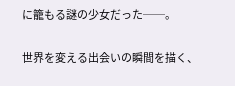に籠もる謎の少女だった──。

世界を変える出会いの瞬間を描く、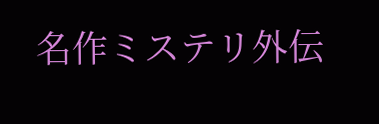名作ミステリ外伝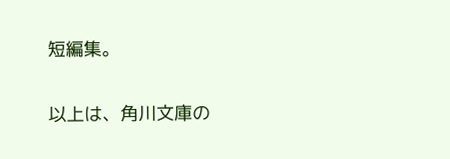短編集。


以上は、角川文庫の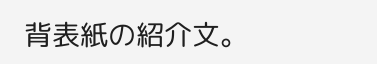背表紙の紹介文。